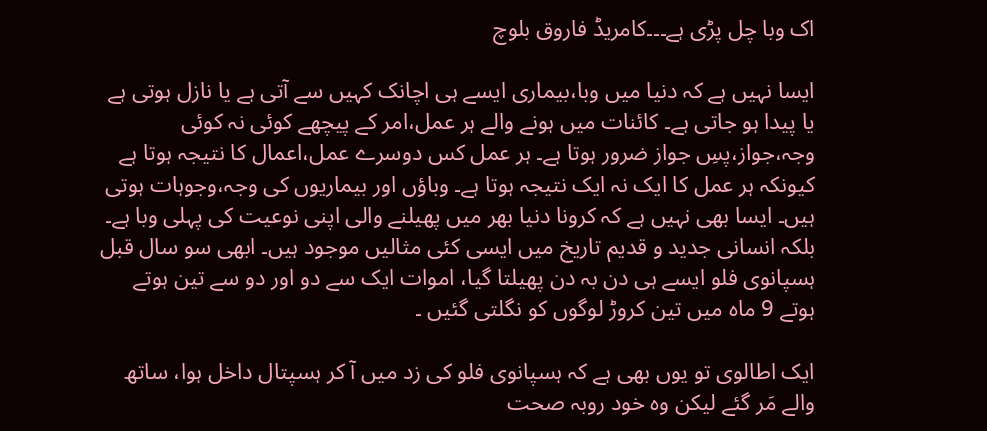اک وبا چل پڑی ہے۔۔۔کامریڈ فاروق بلوچ

ایسا نہیں ہے کہ دنیا میں وبا،بیماری ایسے ہی اچانک کہیں سے آتی ہے یا نازل ہوتی ہے یا پیدا ہو جاتی ہے۔ کائنات میں ہونے والے ہر عمل،امر کے پیچھے کوئی نہ کوئی وجہ،جواز،پسِ جواز ضرور ہوتا ہے۔ ہر عمل کس دوسرے عمل،اعمال کا نتیجہ ہوتا ہے کیونکہ ہر عمل کا ایک نہ ایک نتیجہ ہوتا ہے۔ وباؤں اور بیماریوں کی وجہ،وجوہات ہوتی ہیں۔ ایسا بھی نہیں ہے کہ کرونا دنیا بھر میں پھیلنے والی اپنی نوعیت کی پہلی وبا ہے۔ بلکہ انسانی جدید و قدیم تاریخ میں ایسی کئی مثالیں موجود ہیں۔ ابھی سو سال قبل ہسپانوی فلو ایسے ہی دن بہ دن پھیلتا گیا، اموات ایک سے دو اور دو سے تین ہوتے ہوتے 9 ماہ میں تین کروڑ لوگوں کو نگلتی گئیں ۔

ایک اطالوی تو یوں بھی ہے کہ ہسپانوی فلو کی زد میں آ کر ہسپتال داخل ہوا، ساتھ والے مَر گئے لیکن وہ خود روبہ صحت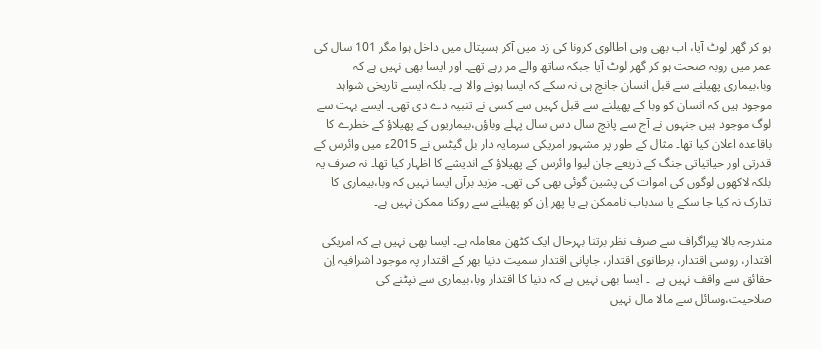ہو کر گھر لوٹ آیا، اب بھی وہی اطالوی کرونا کی زد میں آکر ہسپتال میں داخل ہوا مگر 101 سال کی عمر میں روبہ صحت ہو کر گھر لوٹ آیا جبکہ ساتھ والے مر رہے تھے۔ اور ایسا بھی نہیں ہے کہ وبا،بیماری پھیلنے سے قبل انسان جانچ ہی نہ سکے کہ ایسا ہونے والا ہے۔ بلکہ ایسے تاریخی شواہد موجود ہیں کہ انسان کو وبا کے پھیلنے سے قبل کہیں سے کسی نے تنبیہ دے دی تھی۔ ایسے بہت سے لوگ موجود ہیں جنہوں نے آج سے پانچ سال دس سال پہلے وباؤں،بیماریوں کے پھیلاؤ کے خطرے کا باقاعدہ اعلان کیا تھا۔ مثال کے طور پر مشہور امریکی سرمایہ دار بل گیٹس نے 2015ء میں وائرس کے قدرتی اور حیاتیاتی جنگ کے ذریعے جان لیوا وائرس کے پھیلاؤ کے اندیشے کا اظہار کیا تھا۔ نہ صرف یہ بلکہ لاکھوں لوگوں کی اموات کی پشین گوئی بھی کی تھی۔ مزید برآں ایسا نہیں کہ وبا،بیماری کا تدارک نہ کیا جا سکے یا سدباب ناممکن ہے یا پھر اِن کو پھیلنے سے روکنا ممکن نہیں ہے۔

مندرجہ بالا پیراگراف سے صرف نظر برتنا بہرحال ایک کٹھن معاملہ ہے۔ ایسا بھی نہیں ہے کہ امریکی اقتدار، روسی اقتدار، برطانوی اقتدار، جاپانی اقتدار سمیت دنیا بھر کے اقتدار پہ موجود اشرافیہ اِن حقائق سے واقف نہیں ہے  ۔ ایسا بھی نہیں ہے کہ دنیا کا اقتدار وبا،بیماری سے نپٹنے کی صلاحیت،وسائل سے مالا مال نہیں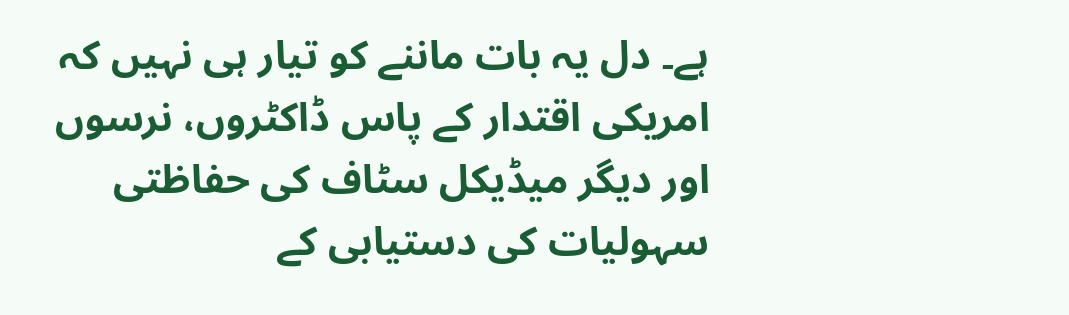ہے۔ دل یہ بات ماننے کو تیار ہی نہیں کہ امریکی اقتدار کے پاس ڈاکٹروں، نرسوں اور دیگر میڈیکل سٹاف کی حفاظتی سہولیات کی دستیابی کے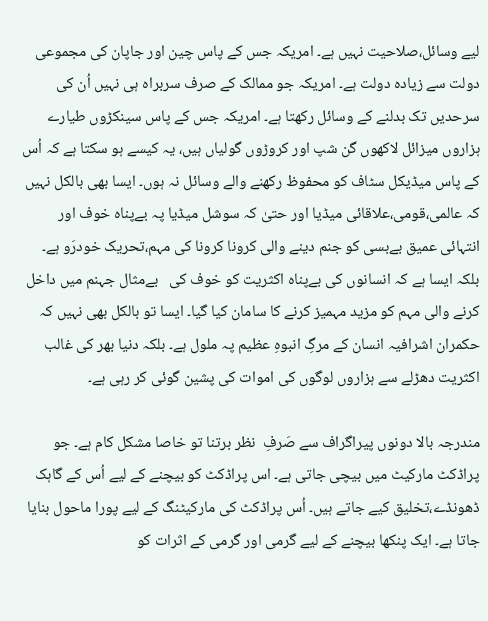لیے وسائل،صلاحیت نہیں ہے۔ امریکہ جس کے پاس چین اور جاپان کی مجموعی دولت سے زیادہ دولت ہے۔ امریکہ جو ممالک کے صرف سربراہ ہی نہیں اُن کی سرحدیں تک بدلنے کے وسائل رکھتا ہے۔ امریکہ جس کے پاس سینکڑوں طیارے ہزاروں میزائل لاکھوں گن شپ اور کروڑوں گولیاں ہیں، یہ کیسے ہو سکتا ہے کہ اُس کے پاس میڈیکل سٹاف کو محفوظ رکھنے والے وسائل نہ ہوں۔ ایسا بھی بالکل نہیں کہ عالمی،قومی،علاقائی میڈیا اور حتیٰ کہ سوشل میڈیا پہ بےپناہ خوف اور انتہائی عمیق بےبسی کو جنم دینے والی کرونا کرونا کی مہم،تحریک خودرَو ہے۔ بلکہ ایسا ہے کہ انسانوں کی بےپناہ اکثریت کو خوف کی   بےمثال جہنم میں داخل کرنے والی مہم کو مزید مہمیز کرنے کا سامان کیا گیا۔ ایسا تو بالکل بھی نہیں کہ حکمران اشرافیہ انسان کے مرگِ انبوہِ عظیم پہ ملول ہے۔ بلکہ دنیا بھر کی غالب اکثریت دھڑلے سے ہزاروں لوگوں کی اموات کی پشین گوئی کر رہی ہے۔

مندرجہ بالا دونوں پیراگراف سے صَرفِ  نظر برتنا تو خاصا مشکل کام ہے۔ جو پراڈکٹ مارکیٹ میں بیچی جاتی ہے۔ اس پراڈکٹ کو بیچنے کے لیے اُس کے گاہک ڈھونڈے،تخلیق کیے جاتے ہیں۔ اُس پراڈکٹ کی مارکیٹنگ کے لیے پورا ماحول بنایا جاتا ہے۔ ایک پنکھا بیچنے کے لیے گرمی اور گرمی کے اثرات کو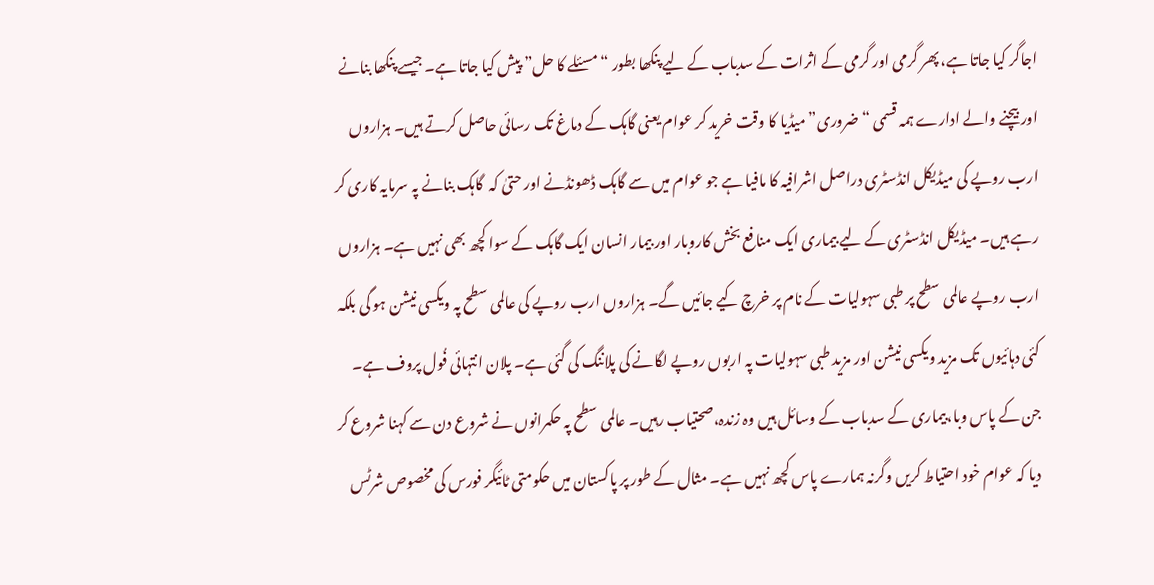اجاگر کیا جاتا ہے، پھر گرمی اور گرمی کے اثرات کے سدباب کے لیے پنکھا بطور “مسئلے کا حل” پیش کیا جاتا ہے۔ جیسے پنکھا بنانے اور بیچنے والے ادارے ہمہ قسمی “ضروری” میڈیا کا وقت خرید کر عوام یعنی گاہک کے دماغ تک رسائی حاصل کرتے ہیں۔ ہزاروں ارب روپے کی میڈیکل انڈسٹری دراصل اشرافیہ کا مافیا ہے جو عوام میں سے گاہک ڈھونڈنے اور حتیٰ کہ  گاہک بنانے پہ سرمایہ کاری کر رہے ہیں۔ میڈیکل انڈسٹری کے لیے بیماری ایک منافع بخش کاروبار اور بیمار انسان ایک گاہک کے سوا کچھ بھی نہیں ہے۔ ہزاروں ارب روپے عالمی سطح پر طبی سہولیات کے نام پر خرچ کیے جائیں گے۔ ہزاروں ارب روپے کی عالمی سطح پہ ویکسی نیشن ہو گی بلکہ کئی دہائیوں تک مزید ویکسی نیشن اور مزید طبی سہولیات پہ اربوں روپے لگانے کی پلاننگ کی گئی ہے۔ پلان انتہائی فُول پروف ہے۔ جن کے پاس وبا،بیماری کے سدباب کے وسائل ہیں وہ زندہ،صحتیاب رہیں۔ عالمی سطح پہ حکمرانوں نے شروع دن سے کہنا شروع کر دیا کہ عوام خود احتیاط کریں وگرنہ ہمارے پاس کچھ نہیں ہے۔ مثال کے طور پر پاکستان میں حکومتی ٹائیگر فورس کی مخصوص شرٹس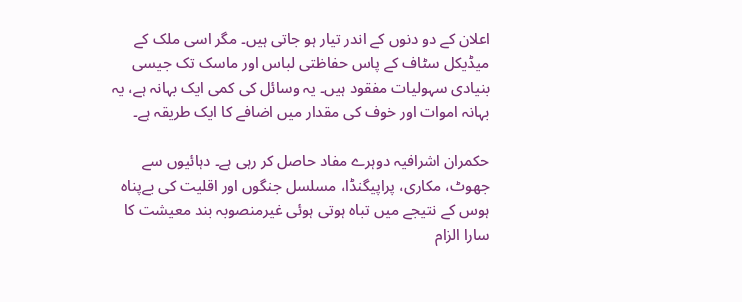اعلان کے دو دنوں کے اندر تیار ہو جاتی ہیں۔ مگر اسی ملک کے میڈیکل سٹاف کے پاس حفاظتی لباس اور ماسک تک جیسی بنیادی سہولیات مفقود ہیں۔ یہ وسائل کی کمی ایک بہانہ ہے، یہ بہانہ اموات اور خوف کی مقدار میں اضافے کا ایک طریقہ ہے۔

حکمران اشرافیہ دوہرے مفاد حاصل کر رہی ہے۔ دہائیوں سے جھوٹ، مکاری، پراپیگنڈا، مسلسل جنگوں اور اقلیت کی بےپناہ ہوس کے نتیجے میں تباہ ہوتی ہوئی غیرمنصوبہ بند معیشت کا سارا الزام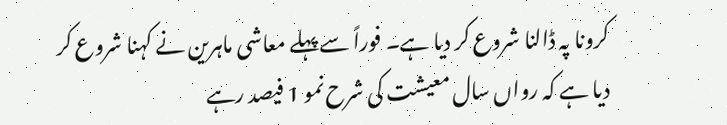کرونا پہ ڈالنا شروع کر دیا ہے۔ فوراً سے پہلے معاشی ماہرین نے کہنا شروع کر دیا ہے کہ رواں سال معیشت کی شرح نمو 1 فیصد رہے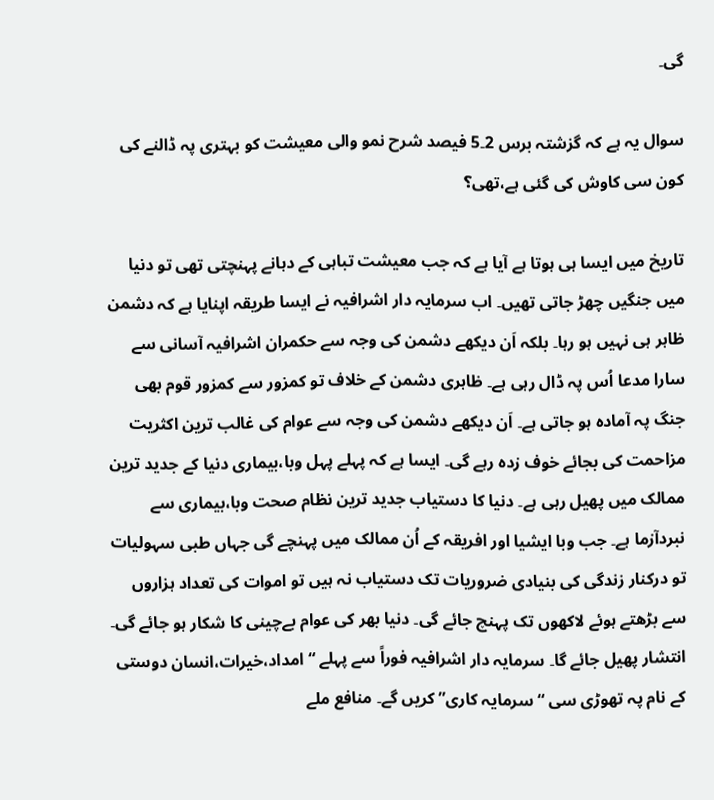گی۔

سوال یہ ہے کہ گزشتہ برس 2۔5 فیصد شرح نمو والی معیشت کو بہتری پہ ڈالنے کی کون سی کاوش کی گئی ہے،تھی؟

تاریخ میں ایسا ہی ہوتا ہے آیا ہے کہ جب معیشت تباہی کے دہانے پہنچتی تھی تو دنیا میں جنگیں چھڑ جاتی تھیں۔ اب سرمایہ دار اشرافیہ نے ایسا طریقہ اپنایا ہے کہ دشمن ظاہر ہی نہیں ہو رہا۔ بلکہ اَن دیکھے دشمن کی وجہ سے حکمران اشرافیہ آسانی سے سارا مدعا اُس پہ ڈال رہی ہے۔ ظاہری دشمن کے خلاف تو کمزور سے کمزور قوم بھی جنگ پہ آمادہ ہو جاتی ہے۔ اَن دیکھے دشمن کی وجہ سے عوام کی غالب ترین اکثریت مزاحمت کی بجائے خوف زدہ رہے گی۔ ایسا ہے کہ پہلے پہل وبا،بیماری دنیا کے جدید ترین ممالک میں پھیل رہی ہے۔ دنیا کا دستیاب جدید ترین نظام صحت وبا،بیماری سے نبردآزما ہے۔ جب وبا ایشیا اور افریقہ کے اُن ممالک میں پہنچے گی جہاں طبی سہولیات تو درکنار زندگی کی بنیادی ضروریات تک دستیاب نہ ہیں تو اموات کی تعداد ہزاروں سے بڑھتے ہوئے لاکھوں تک پہنچ جائے گی۔ دنیا بھر کی عوام بےچینی کا شکار ہو جائے گی۔ انتشار پھیل جائے گا۔ سرمایہ دار اشرافیہ فوراً سے پہلے “امداد،خیرات،انسان دوستی کے نام پہ تھوڑی سی “سرمایہ کاری” کریں گے۔ منافع ملے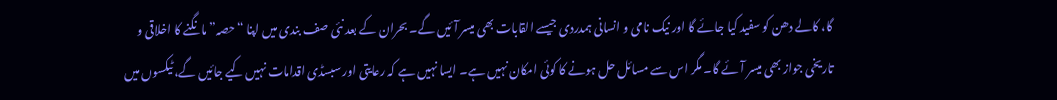گا، کالے دھن کو سفید کیا جائے گا اور نیک نامی و انسانی ہمدردی جیسے القابات بھی میسر آئیں گے۔ بحران کے بعد نئی صف بندی میں اپنا “حصہ” مانگنے کا اخلاقی و تاریخی جواز بھی میسر آئے گا۔ مگر اس سے مسائل حل ہونے کا کوئی امکان نہیں ہے۔ ایسا نہیں ہے کہ رعایتی اور سبسڈی اقدامات نہیں کیے جائیں گے، ٹیکسوں میں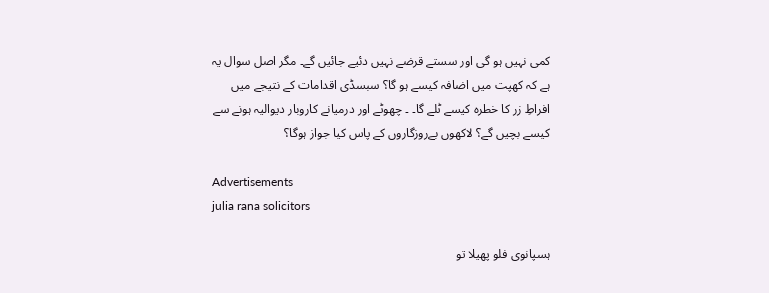کمی نہیں ہو گی اور سستے قرضے نہیں دئیے جائیں گے۔ مگر اصل سوال یہ ہے کہ کھپت میں اضافہ کیسے ہو گا؟ سبسڈی اقدامات کے نتیجے میں افراطِ زر کا خطرہ کیسے ٹلے گا۔ ۔ چھوٹے اور درمیانے کاروبار دیوالیہ ہونے سے کیسے بچیں گے؟ لاکھوں بےروزگاروں کے پاس کیا جواز ہوگا؟

Advertisements
julia rana solicitors

ہسپانوی فلو پھیلا تو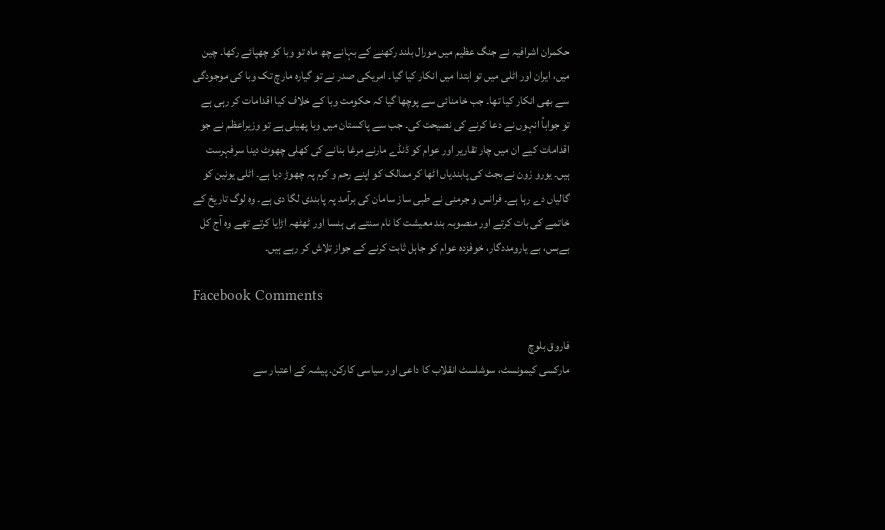حکمران اشرافیہ نے جنگ عظیم میں مورال بلند رکھنے کے بہانے چھ ماہ تو وبا کو چھپائے رکھا۔ چین میں، ایران اور اٹلی میں تو ابتدا میں انکار کیا گیا۔ امریکی صدر نے تو گیارہ مارچ تک وبا کی موجودگی سے بھی انکار کیا تھا۔ جب خامنائی سے پوچھا گیا کہ حکومت وبا کے خلاف کیا اقدامات کر رہی ہے تو جواباً انہوں نے دعا کرنے کی نصیحت کی۔ جب سے پاکستان میں وبا پھیلی ہے تو وزیراعظم نے جو اقدامات کیے ان میں چار تقاریر اور عوام کو ڈنڈے مارنے مرغا بنانے کی کھلی چھوٹ دینا سرفہرست ہیں۔ یورو زون نے بجٹ کی پابندیاں اٹھا کر ممالک کو اپنے رحم و کرم پہ چھوڑ دیا ہے۔ اٹلی یونین کو گالیاں دے رہا ہے۔ فرانس و جرمنی نے طبی ساز سامان کی برآمد پہ پابندی لگا دی ہے۔ وہ لوگ تاریخ کے خاتمے کی بات کرتے اور منصوبہ بند معیشت کا نام سنتے ہی ہنسا اور ٹھٹھہ اڑایا کرتے تھے وہ آج کل بےبس، بے یارومددگار، خوفزدہ عوام کو جاہل ثابت کرنے کے جواز تلاش کر رہے ہیں۔

Facebook Comments

فاروق بلوچ
مارکسی کیمونسٹ، سوشلسٹ انقلاب کا داعی اور سیاسی کارکن. پیشہ کے اعتبار سے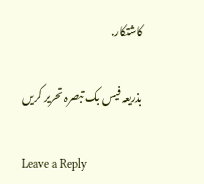کاشتکار.

بذریعہ فیس بک تبصرہ تحریر کریں

Leave a Reply